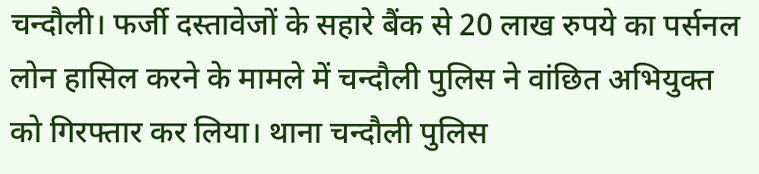चन्दौली। फर्जी दस्तावेजों के सहारे बैंक से 20 लाख रुपये का पर्सनल लोन हासिल करने के मामले में चन्दौली पुलिस ने वांछित अभियुक्त को गिरफ्तार कर लिया। थाना चन्दौली पुलिस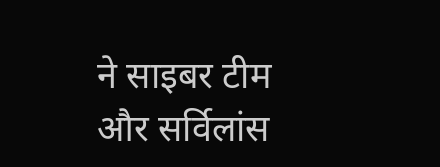ने साइबर टीम और सर्विलांस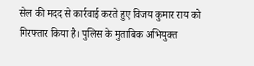सेल की मदद से कार्रवाई करते हुए विजय कुमार राय को गिरफ्तार किया है। पुलिस के मुताबिक अभियुक्त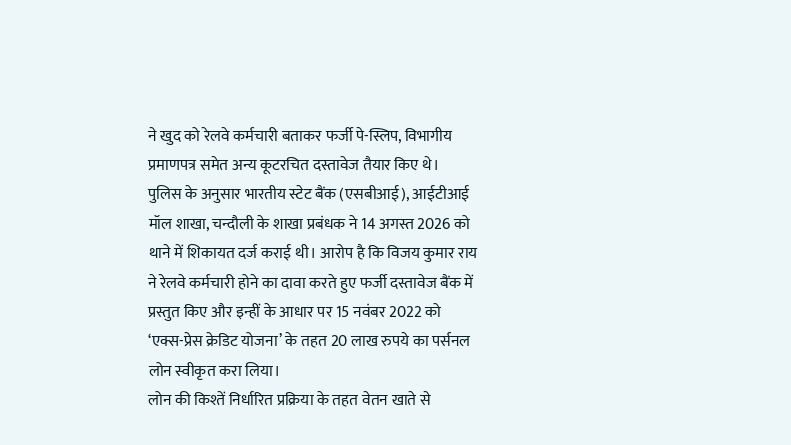ने खुद को रेलवे कर्मचारी बताकर फर्जी पे-स्लिप, विभागीय प्रमाणपत्र समेत अन्य कूटरचित दस्तावेज तैयार किए थे।
पुलिस के अनुसार भारतीय स्टेट बैंक (एसबीआई), आईटीआई मॉल शाखा, चन्दौली के शाखा प्रबंधक ने 14 अगस्त 2026 को थाने में शिकायत दर्ज कराई थी। आरोप है कि विजय कुमार राय ने रेलवे कर्मचारी होने का दावा करते हुए फर्जी दस्तावेज बैंक में प्रस्तुत किए और इन्हीं के आधार पर 15 नवंबर 2022 को ‘एक्स-प्रेस क्रेडिट योजना’ के तहत 20 लाख रुपये का पर्सनल लोन स्वीकृत करा लिया।
लोन की किश्तें निर्धारित प्रक्रिया के तहत वेतन खाते से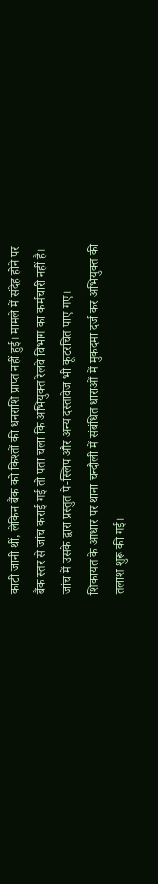काटी जानी थीं, लेकिन बैंक को किश्तों की धनराशि प्राप्त नहीं हुई। मामले में संदेह होने पर बैंक स्तर से जांच कराई गई तो पता चला कि अभियुक्त रेलवे विभाग का कर्मचारी नहीं है। जांच में उसके द्वारा प्रस्तुत पे-स्लिप और अन्य दस्तावेज भी कूटरचित पाए गए।
शिकायत के आधार पर थाना चन्दौली में संबंधित धाराओं में मुकदमा दर्ज कर अभियुक्त की तलाश शुरू की गई।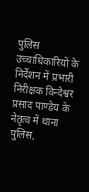पुलिस उच्चाधिकारियों के निर्देशन में प्रभारी निरीक्षक विन्देश्वर प्रसाद पाण्डेय के नेतृत्व में थाना पुलिस,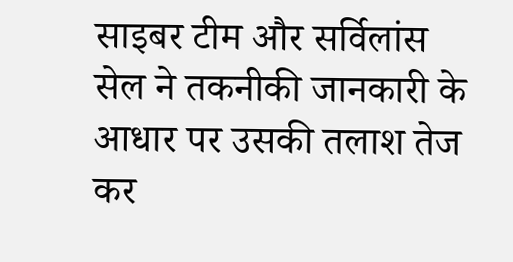साइबर टीम और सर्विलांस सेल ने तकनीकी जानकारी के आधार पर उसकी तलाश तेज कर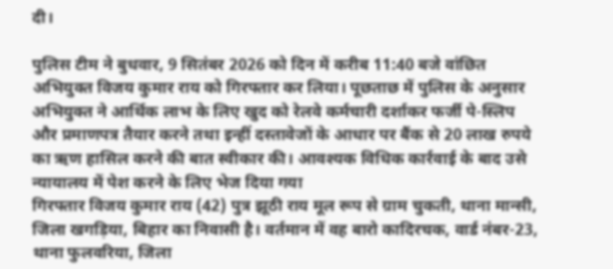दी।

पुलिस टीम ने बुधवार, 9 सितंबर 2026 को दिन में करीब 11:40 बजे वांछित अभियुक्त विजय कुमार राय को गिरफ्तार कर लिया। पूछताछ में पुलिस के अनुसार अभियुक्त ने आर्थिक लाभ के लिए खुद को रेलवे कर्मचारी दर्शाकर फर्जी पे-स्लिप और प्रमाणपत्र तैयार करने तथा इन्हीं दस्तावेजों के आधार पर बैंक से 20 लाख रुपये का ऋण हासिल करने की बात स्वीकार की। आवश्यक विधिक कार्रवाई के बाद उसे न्यायालय में पेश करने के लिए भेज दिया गया
गिरफ्तार विजय कुमार राय (42) पुत्र झूठी राय मूल रूप से ग्राम चुकती, थाना मान्सी, जिला खगड़िया, बिहार का निवासी है। वर्तमान में वह बारो कादिरचक, वार्ड नंबर-23, थाना फुलवरिया, जिला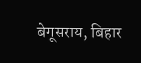बेगूसराय, बिहार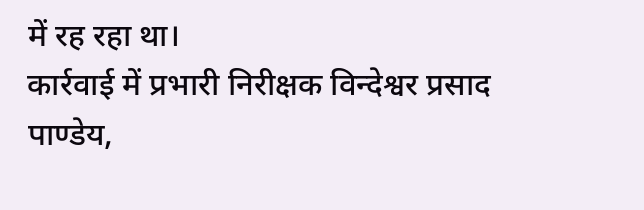में रह रहा था।
कार्रवाई में प्रभारी निरीक्षक विन्देश्वर प्रसाद पाण्डेय,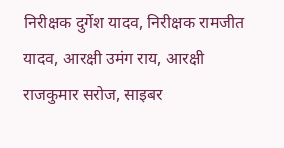निरीक्षक दुर्गेश यादव, निरीक्षक रामजीत यादव, आरक्षी उमंग राय, आरक्षी राजकुमार सरोज, साइबर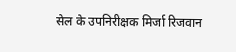सेल के उपनिरीक्षक मिर्जा रिजवान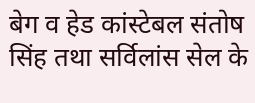बेग व हेड कांस्टेबल संतोष सिंह तथा सर्विलांस सेल के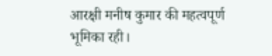आरक्षी मनीष कुमार की महत्वपूर्ण भूमिका रही।